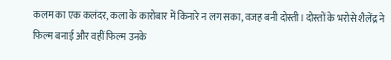कलम का एक कलंदर, कला के कारोबार में किनारे न लग सका, वजह बनी दोस्ती। दोस्तों के भरोसे शैलेंद्र ने फिल्म बनाई और वहीं फिल्म उनके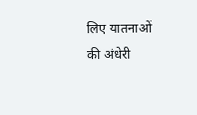लिए यातनाओं की अंधेरी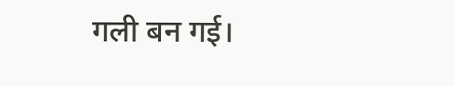गली बन गई।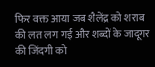फिर वक्त आया जब शैलेंद्र को शराब की लत लग गई और शब्दों के जादूगर की जिंदगी को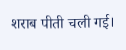शराब पीती चली गई।